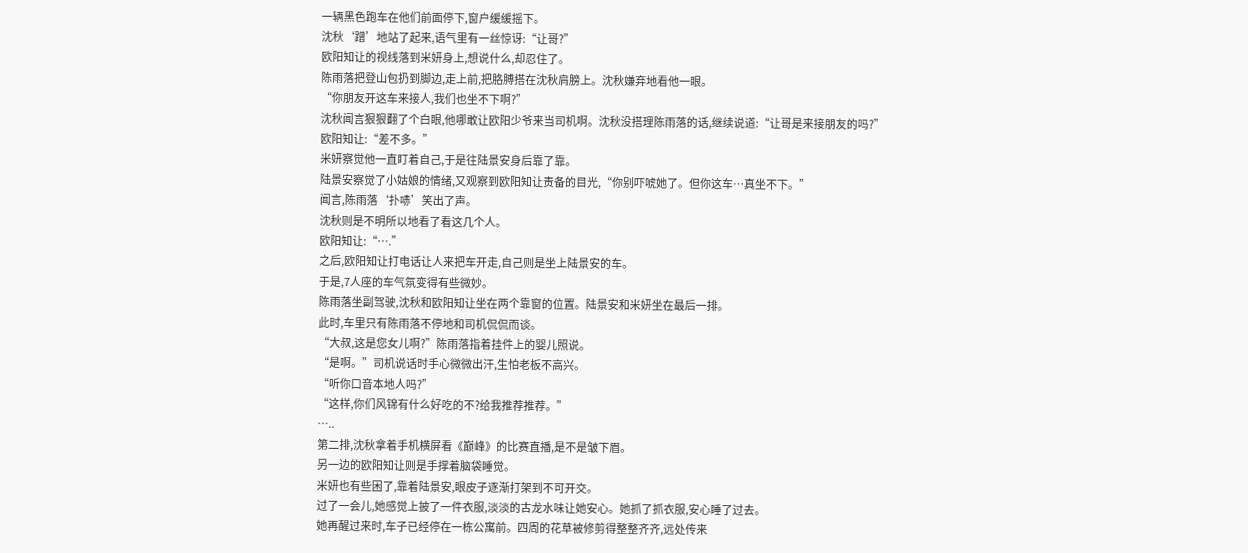一辆黑色跑车在他们前面停下,窗户缓缓摇下。
沈秋‘蹭’地站了起来,语气里有一丝惊讶:“让哥?”
欧阳知让的视线落到米妍身上,想说什么,却忍住了。
陈雨落把登山包扔到脚边,走上前,把胳膊搭在沈秋肩膀上。沈秋嫌弃地看他一眼。
“你朋友开这车来接人,我们也坐不下啊?”
沈秋闻言狠狠翻了个白眼,他哪敢让欧阳少爷来当司机啊。沈秋没搭理陈雨落的话,继续说道:“让哥是来接朋友的吗?”
欧阳知让:“差不多。”
米妍察觉他一直盯着自己,于是往陆景安身后靠了靠。
陆景安察觉了小姑娘的情绪,又观察到欧阳知让责备的目光,“你别吓唬她了。但你这车…真坐不下。”
闻言,陈雨落‘扑哧’笑出了声。
沈秋则是不明所以地看了看这几个人。
欧阳知让:“….”
之后,欧阳知让打电话让人来把车开走,自己则是坐上陆景安的车。
于是,7人座的车气氛变得有些微妙。
陈雨落坐副驾驶,沈秋和欧阳知让坐在两个靠窗的位置。陆景安和米妍坐在最后一排。
此时,车里只有陈雨落不停地和司机侃侃而谈。
“大叔,这是您女儿啊?”陈雨落指着挂件上的婴儿照说。
“是啊。”司机说话时手心微微出汗,生怕老板不高兴。
“听你口音本地人吗?”
“这样,你们风锦有什么好吃的不?给我推荐推荐。”
…..
第二排,沈秋拿着手机横屏看《巅峰》的比赛直播,是不是皱下眉。
另一边的欧阳知让则是手撑着脑袋睡觉。
米妍也有些困了,靠着陆景安,眼皮子逐渐打架到不可开交。
过了一会儿,她感觉上披了一件衣服,淡淡的古龙水味让她安心。她抓了抓衣服,安心睡了过去。
她再醒过来时,车子已经停在一栋公寓前。四周的花草被修剪得整整齐齐,远处传来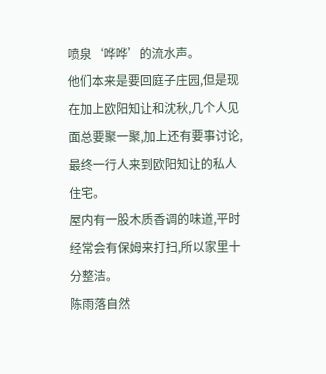喷泉‘哗哗’的流水声。
他们本来是要回庭子庄园,但是现在加上欧阳知让和沈秋,几个人见面总要聚一聚,加上还有要事讨论,最终一行人来到欧阳知让的私人住宅。
屋内有一股木质香调的味道,平时经常会有保姆来打扫,所以家里十分整洁。
陈雨落自然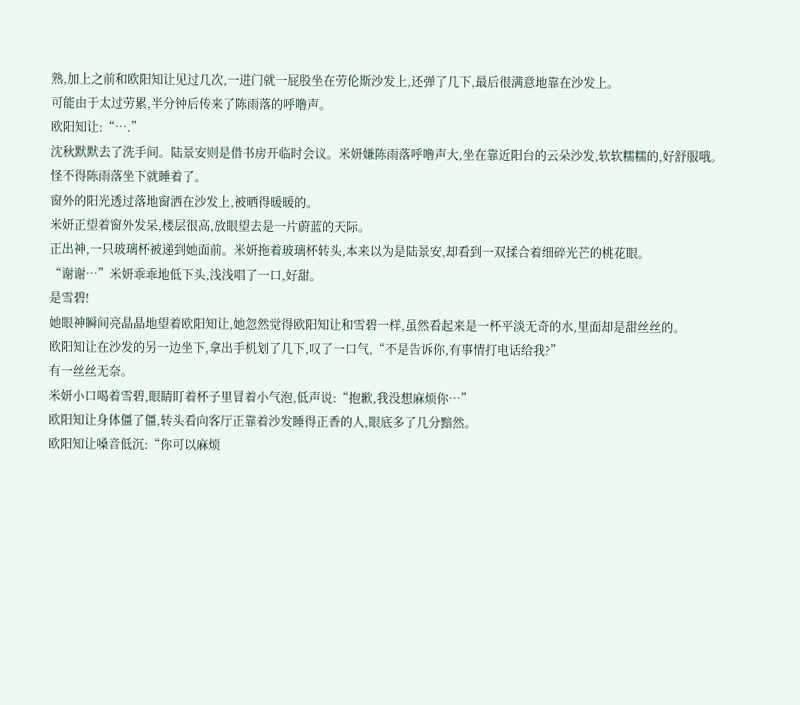熟,加上之前和欧阳知让见过几次,一进门就一屁股坐在劳伦斯沙发上,还弹了几下,最后很满意地靠在沙发上。
可能由于太过劳累,半分钟后传来了陈雨落的呼噜声。
欧阳知让:“….”
沈秋默默去了洗手间。陆景安则是借书房开临时会议。米妍嫌陈雨落呼噜声大,坐在靠近阳台的云朵沙发,软软糯糯的,好舒服哦。
怪不得陈雨落坐下就睡着了。
窗外的阳光透过落地窗洒在沙发上,被晒得暖暖的。
米妍正望着窗外发呆,楼层很高,放眼望去是一片蔚蓝的天际。
正出神,一只玻璃杯被递到她面前。米妍拖着玻璃杯转头,本来以为是陆景安,却看到一双揉合着细碎光芒的桃花眼。
“谢谢…”米妍乖乖地低下头,浅浅唱了一口,好甜。
是雪碧!
她眼神瞬间亮晶晶地望着欧阳知让,她忽然觉得欧阳知让和雪碧一样,虽然看起来是一杯平淡无奇的水,里面却是甜丝丝的。
欧阳知让在沙发的另一边坐下,拿出手机划了几下,叹了一口气,“不是告诉你,有事情打电话给我?”
有一丝丝无奈。
米妍小口喝着雪碧,眼睛盯着杯子里冒着小气泡,低声说:“抱歉,我没想麻烦你…”
欧阳知让身体僵了僵,转头看向客厅正靠着沙发睡得正香的人,眼底多了几分黯然。
欧阳知让嗓音低沉:“你可以麻烦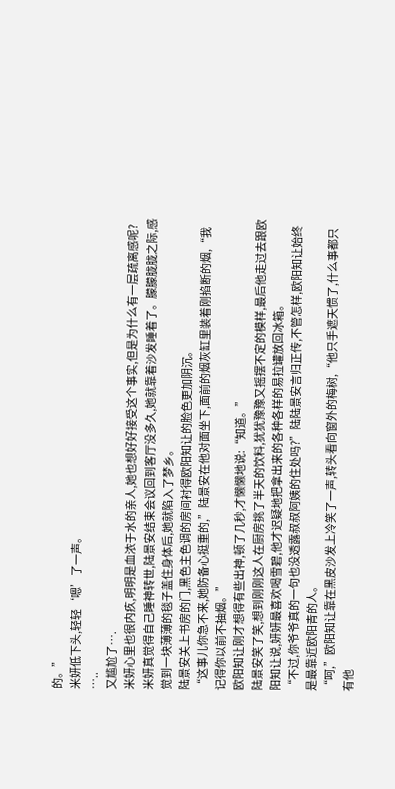的。”
米妍低下头,轻轻‘嗯’了一声。
…..
又尴尬了….
米妍心里也很内疚,明明是血浓于水的亲人,她也想好好接受这个事实,但是为什么有一层疏离感呢?
米妍真觉得自己睡神转世,陆景安结束会议回到客厅没多久,她就靠着沙发睡着了。朦朦胧胧之际,感觉到一块薄薄的毯子盖住身体后,她就陷入了梦乡。
陆景安关上书房的门,黑色主色调的房间衬得欧阳知让的脸色更加阴沉。
“这事儿你急不来,她防备心挺重的,”陆景安在他对面坐下,面前的烟灰缸里装着刚掐断的烟,“我记得你以前不抽烟。”
欧阳知让刚才想得有些出神,顿了几秒,才懒懒地说:“知道。”
陆景安笑了笑,想到刚刚这人在厨房挑了半天的饮料,犹犹豫豫又摇摆不定的模样,最后他走过去跟欧阳知让说,妍妍最喜欢喝雪碧,他才迟疑地把拿出来的各种各样的易拉罐放回冰箱。
“不过,你爷爷真的一句也没透露叔叔阿姨的住处吗?”陆陆景安言归正传,不管怎样,欧阳知让始终是最靠近欧阳青的人。
“呵,”欧阳知让靠在黑皮沙发上冷笑了一声,转头看向窗外的梅树,“他只手遮天惯了,什么事都只有他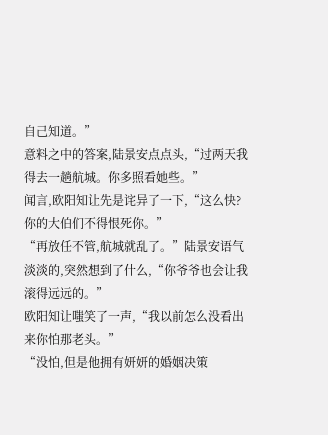自己知道。”
意料之中的答案,陆景安点点头,“过两天我得去一趟航城。你多照看她些。”
闻言,欧阳知让先是诧异了一下,“这么快?你的大伯们不得恨死你。”
“再放任不管,航城就乱了。”陆景安语气淡淡的,突然想到了什么,“你爷爷也会让我滚得远远的。”
欧阳知让嗤笑了一声,“我以前怎么没看出来你怕那老头。”
“没怕,但是他拥有妍妍的婚姻决策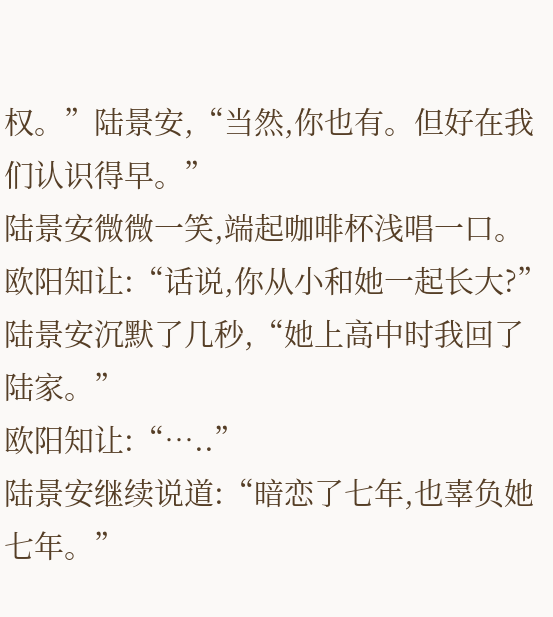权。”陆景安,“当然,你也有。但好在我们认识得早。”
陆景安微微一笑,端起咖啡杯浅唱一口。
欧阳知让:“话说,你从小和她一起长大?”
陆景安沉默了几秒,“她上高中时我回了陆家。”
欧阳知让:“…..”
陆景安继续说道:“暗恋了七年,也辜负她七年。”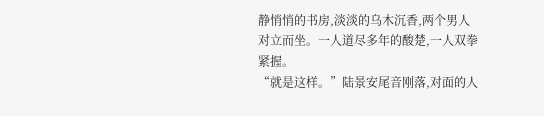静悄悄的书房,淡淡的乌木沉香,两个男人对立而坐。一人道尽多年的酸楚,一人双拳紧握。
“就是这样。”陆景安尾音刚落,对面的人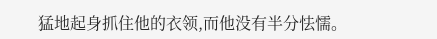猛地起身抓住他的衣领,而他没有半分怯懦。